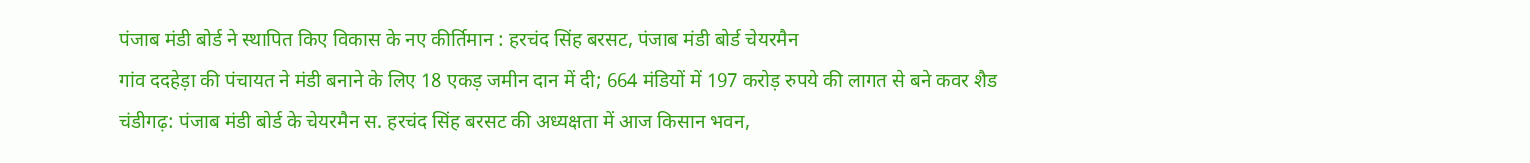पंजाब मंडी बोर्ड ने स्थापित किए विकास के नए कीर्तिमान : हरचंद सिंह बरसट, पंजाब मंडी बोर्ड चेयरमैन
गांव ददहेड़ा की पंचायत ने मंडी बनाने के लिए 18 एकड़ जमीन दान में दी; 664 मंडियों में 197 करोड़ रुपये की लागत से बने कवर शैड
चंडीगढ़: पंजाब मंडी बोर्ड के चेयरमैन स. हरचंद सिंह बरसट की अध्यक्षता में आज किसान भवन,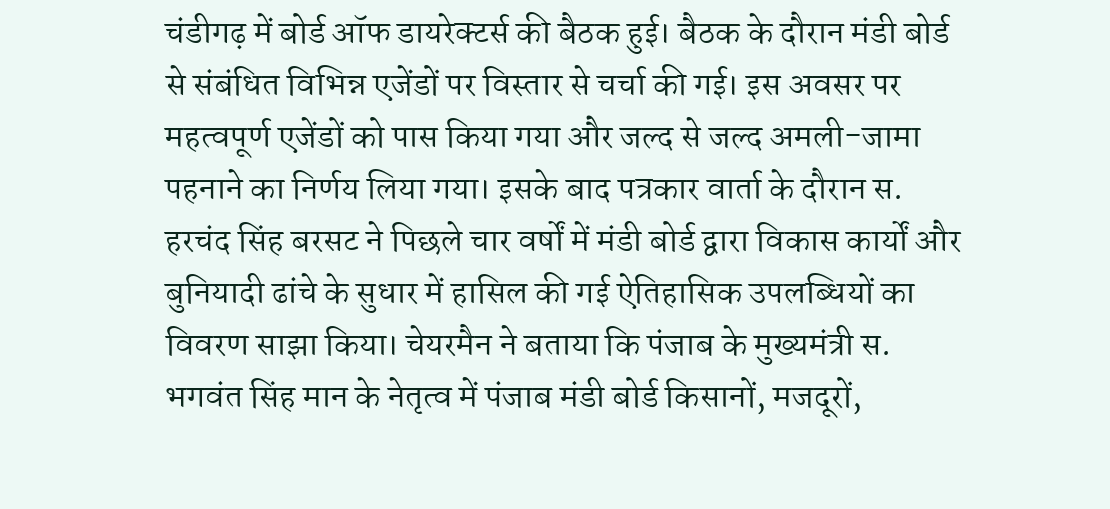चंडीगढ़ में बोर्ड ऑफ डायरेक्टर्स की बैठक हुई। बैठक के दौरान मंडी बोर्ड से संबंधित विभिन्न एजेंडों पर विस्तार से चर्चा की गई। इस अवसर पर महत्वपूर्ण एजेंडों को पास किया गया और जल्द से जल्द अमली-जामा पहनाने का निर्णय लिया गया। इसके बाद पत्रकार वार्ता के दौरान स. हरचंद सिंह बरसट ने पिछले चार वर्षों में मंडी बोर्ड द्वारा विकास कार्यों और बुनियादी ढांचे के सुधार में हासिल की गई ऐतिहासिक उपलब्धियों का विवरण साझा किया। चेयरमैन ने बताया कि पंजाब के मुख्यमंत्री स. भगवंत सिंह मान के नेतृत्व में पंजाब मंडी बोर्ड किसानों, मजदूरों,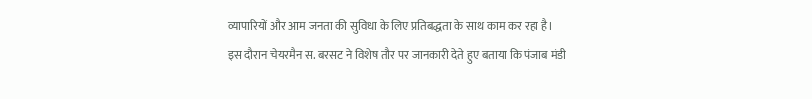व्यापारियों और आम जनता की सुविधा के लिए प्रतिबद्धता के साथ काम कर रहा है।
इस दौरान चेयरमैन स. बरसट ने विशेष तौर पर जानकारी देते हुए बताया कि पंजाब मंडी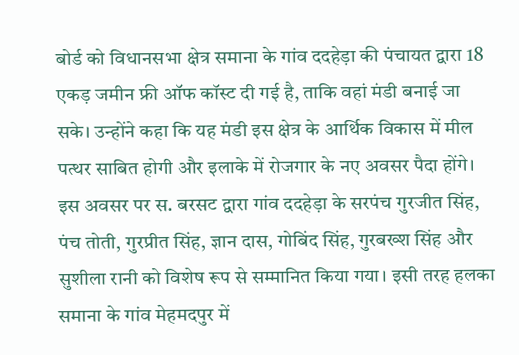बोर्ड को विधानसभा क्षेत्र समाना के गांव ददहेड़ा की पंचायत द्वारा 18 एकड़ जमीन फ्री ऑफ कॉस्ट दी गई है, ताकि वहां मंडी बनाई जा सके। उन्होंने कहा कि यह मंडी इस क्षेत्र के आर्थिक विकास में मील पत्थर साबित होगी और इलाके में रोजगार के नए अवसर पैदा होंगे। इस अवसर पर स. बरसट द्वारा गांव ददहेड़ा के सरपंच गुरजीत सिंह, पंच तोती, गुरप्रीत सिंह, ज्ञान दास, गोबिंद सिंह, गुरबख्श सिंह और सुशीला रानी को विशेष रूप से सम्मानित किया गया। इसी तरह हलका समाना के गांव मेहमदपुर में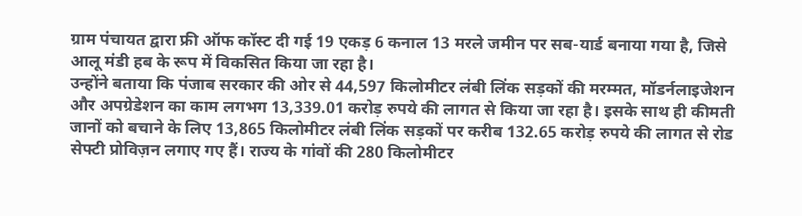ग्राम पंचायत द्वारा फ्री ऑफ कॉस्ट दी गई 19 एकड़ 6 कनाल 13 मरले जमीन पर सब-यार्ड बनाया गया है, जिसे आलू मंडी हब के रूप में विकसित किया जा रहा है।
उन्होंने बताया कि पंजाब सरकार की ओर से 44,597 किलोमीटर लंबी लिंक सड़कों की मरम्मत, मॉडर्नलाइजेशन और अपग्रेडेशन का काम लगभग 13,339.01 करोड़ रुपये की लागत से किया जा रहा है। इसके साथ ही कीमती जानों को बचाने के लिए 13,865 किलोमीटर लंबी लिंक सड़कों पर करीब 132.65 करोड़ रुपये की लागत से रोड सेफ्टी प्रोविज़न लगाए गए हैं। राज्य के गांवों की 280 किलोमीटर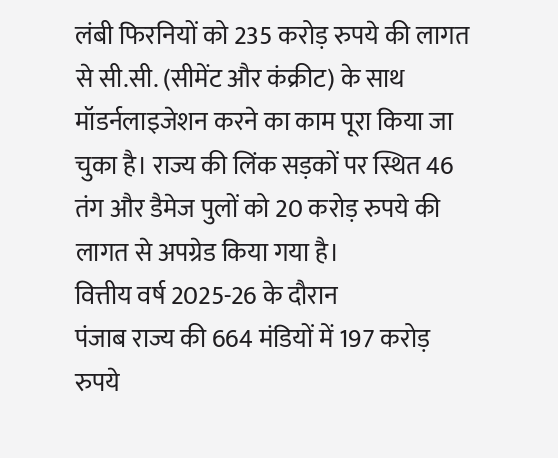लंबी फिरनियों को 235 करोड़ रुपये की लागत से सी.सी. (सीमेंट और कंक्रीट) के साथ मॉडर्नलाइजेशन करने का काम पूरा किया जा चुका है। राज्य की लिंक सड़कों पर स्थित 46 तंग और डैमेज पुलों को 20 करोड़ रुपये की लागत से अपग्रेड किया गया है।
वित्तीय वर्ष 2025-26 के दौरान
पंजाब राज्य की 664 मंडियों में 197 करोड़ रुपये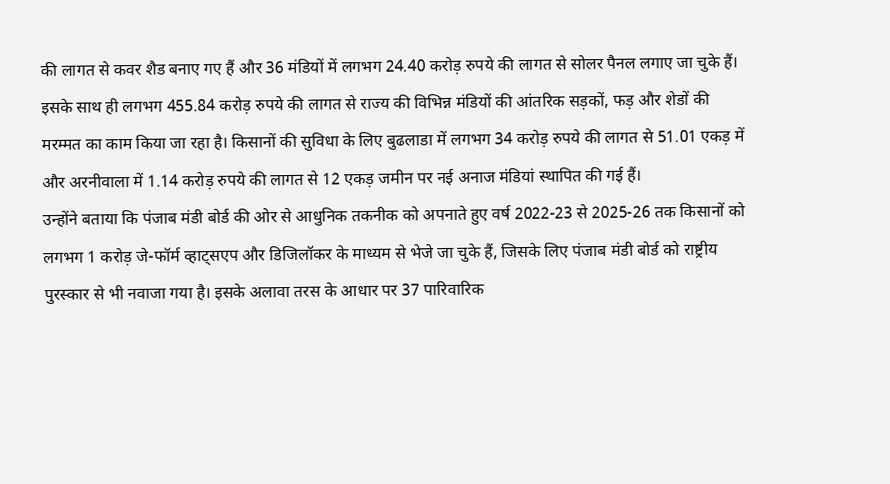की लागत से कवर शैड बनाए गए हैं और 36 मंडियों में लगभग 24.40 करोड़ रुपये की लागत से सोलर पैनल लगाए जा चुके हैं। इसके साथ ही लगभग 455.84 करोड़ रुपये की लागत से राज्य की विभिन्न मंडियों की आंतरिक सड़कों, फड़ और शेडों की मरम्मत का काम किया जा रहा है। किसानों की सुविधा के लिए बुढलाडा में लगभग 34 करोड़ रुपये की लागत से 51.01 एकड़ में और अरनीवाला में 1.14 करोड़ रुपये की लागत से 12 एकड़ जमीन पर नई अनाज मंडियां स्थापित की गई हैं।
उन्होंने बताया कि पंजाब मंडी बोर्ड की ओर से आधुनिक तकनीक को अपनाते हुए वर्ष 2022-23 से 2025-26 तक किसानों को लगभग 1 करोड़ जे-फॉर्म व्हाट्सएप और डिजिलॉकर के माध्यम से भेजे जा चुके हैं, जिसके लिए पंजाब मंडी बोर्ड को राष्ट्रीय पुरस्कार से भी नवाजा गया है। इसके अलावा तरस के आधार पर 37 पारिवारिक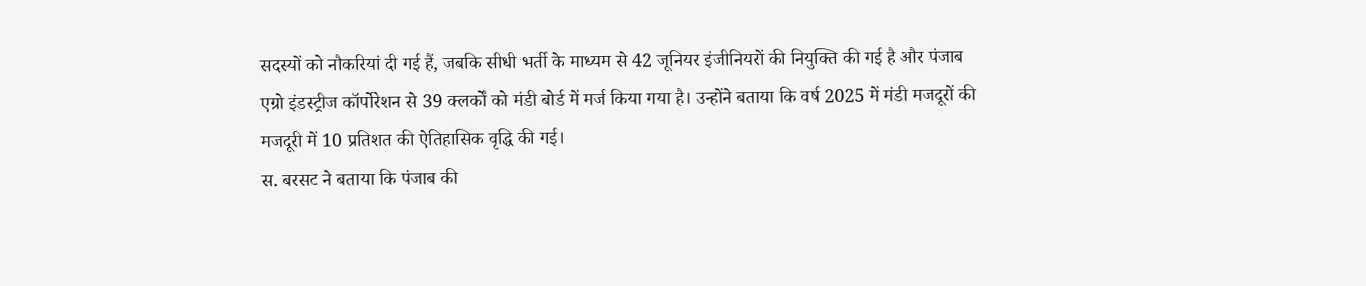सदस्यों को नौकरियां दी गई हैं, जबकि सीधी भर्ती के माध्यम से 42 जूनियर इंजीनियरों की नियुक्ति की गई है और पंजाब एग्रो इंडस्ट्रीज कॉर्पोरेशन से 39 क्लर्कों को मंडी बोर्ड में मर्ज किया गया है। उन्होंने बताया कि वर्ष 2025 में मंडी मजदूरों की मजदूरी में 10 प्रतिशत की ऐतिहासिक वृद्धि की गई।
स. बरसट ने बताया कि पंजाब की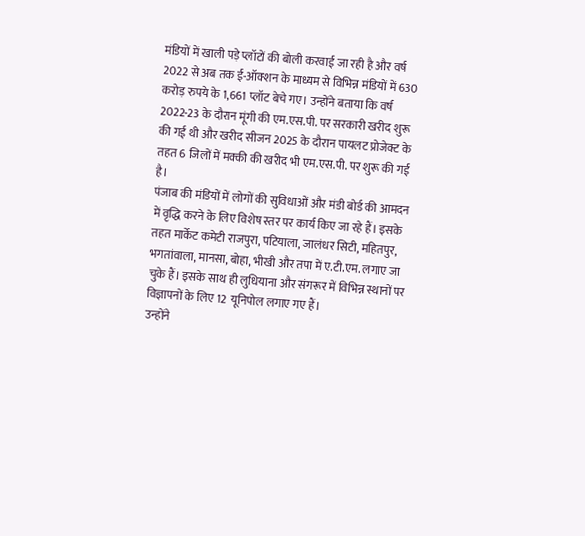मंडियों में खाली पड़े प्लॉटों की बोली करवाई जा रही है और वर्ष 2022 से अब तक ई-ऑक्शन के माध्यम से विभिन्न मंडियों में 630 करोड़ रुपये के 1,661 प्लॉट बेचे गए। उन्होंने बताया कि वर्ष 2022-23 के दौरान मूंगी की एम.एस.पी. पर सरकारी खरीद शुरू की गई थी और खरीद सीजन 2025 के दौरान पायलट प्रोजेक्ट के तहत 6 जिलों में मक्की की खरीद भी एम.एस.पी. पर शुरू की गई है।
पंजाब की मंडियों में लोगों की सुविधाओं और मंडी बोर्ड की आमदन में वृद्धि करने के लिए विशेष स्तर पर कार्य किए जा रहे हैं। इसके तहत मार्केट कमेटी राजपुरा, पटियाला, जालंधर सिटी, महितपुर, भगतांवाला, मानसा, बोहा, भीखी और तपा में ए.टी.एम. लगाए जा चुके हैं। इसके साथ ही लुधियाना और संगरूर में विभिन्न स्थानों पर विज्ञापनों के लिए 12 यूनिपोल लगाए गए हैं।
उन्होंने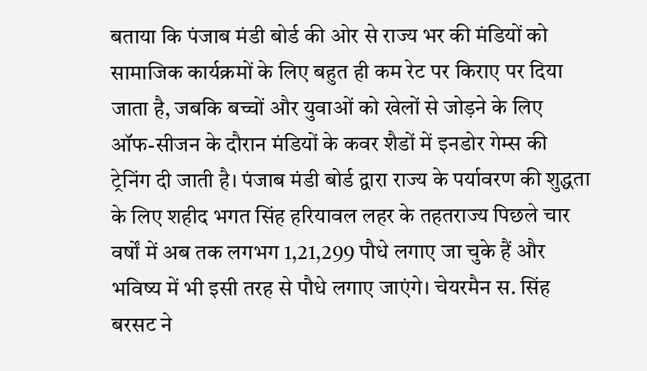बताया कि पंजाब मंडी बोर्ड की ओर से राज्य भर की मंडियों को सामाजिक कार्यक्रमों के लिए बहुत ही कम रेट पर किराए पर दिया जाता है, जबकि बच्चों और युवाओं को खेलों से जोड़ने के लिए ऑफ-सीजन के दौरान मंडियों के कवर शैडों में इनडोर गेम्स की ट्रेनिंग दी जाती है। पंजाब मंडी बोर्ड द्वारा राज्य के पर्यावरण की शुद्धता के लिए शहीद भगत सिंह हरियावल लहर के तहतराज्य पिछले चार वर्षों में अब तक लगभग 1,21,299 पौधे लगाए जा चुके हैं और भविष्य में भी इसी तरह से पौधे लगाए जाएंगे। चेयरमैन स. सिंह बरसट ने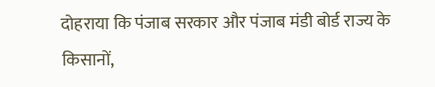दोहराया कि पंजाब सरकार और पंजाब मंडी बोर्ड राज्य के किसानों,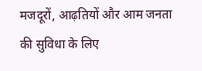मजदूरों, आढ़तियों और आम जनता की सुविधा के लिए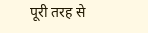पूरी तरह से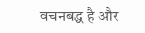वचनबद्ध है और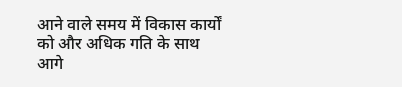आने वाले समय में विकास कार्यों को और अधिक गति के साथ आगे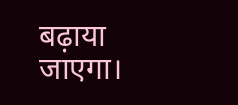बढ़ाया जाएगा।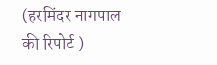(हरमिंदर नागपाल की रिपोर्ट )